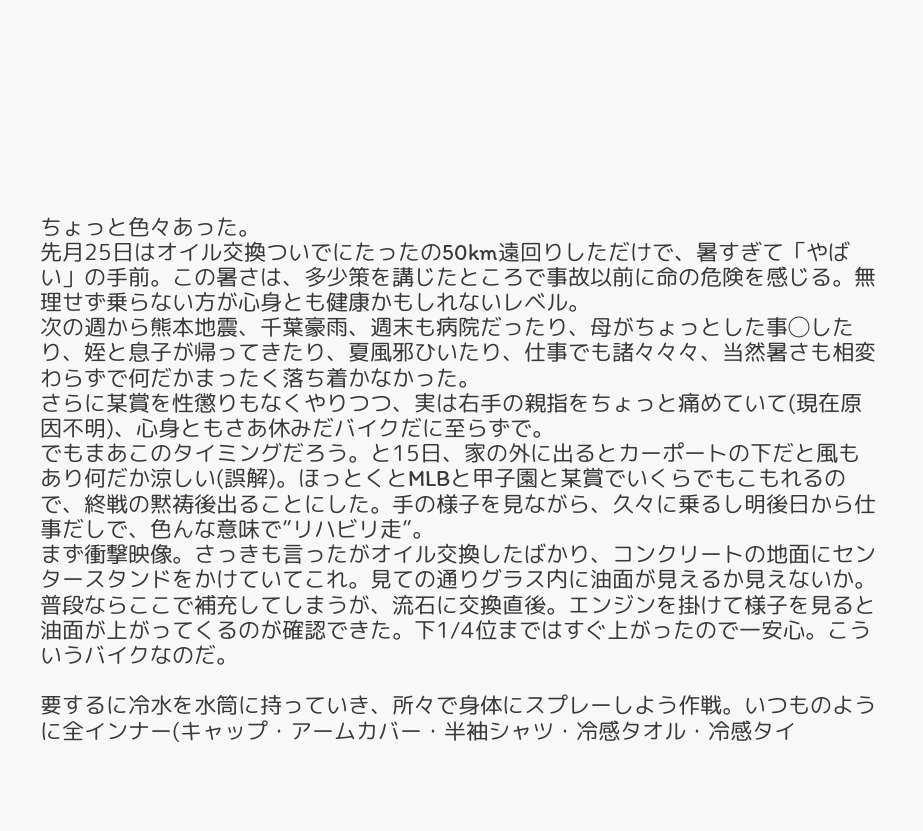ちょっと色々あった。
先月25日はオイル交換ついでにたったの50km遠回りしただけで、暑すぎて「やばい」の手前。この暑さは、多少策を講じたところで事故以前に命の危険を感じる。無理せず乗らない方が心身とも健康かもしれないレベル。
次の週から熊本地震、千葉豪雨、週末も病院だったり、母がちょっとした事◯したり、姪と息子が帰ってきたり、夏風邪ひいたり、仕事でも諸々々々、当然暑さも相変わらずで何だかまったく落ち着かなかった。
さらに某賞を性懲りもなくやりつつ、実は右手の親指をちょっと痛めていて(現在原因不明)、心身ともさあ休みだバイクだに至らずで。
でもまあこのタイミングだろう。と15日、家の外に出るとカーポートの下だと風もあり何だか涼しい(誤解)。ほっとくとMLBと甲子園と某賞でいくらでもこもれるので、終戦の黙祷後出ることにした。手の様子を見ながら、久々に乗るし明後日から仕事だしで、色んな意味で”リハビリ走”。
まず衝撃映像。さっきも言ったがオイル交換したばかり、コンクリートの地面にセンタースタンドをかけていてこれ。見ての通りグラス内に油面が見えるか見えないか。普段ならここで補充してしまうが、流石に交換直後。エンジンを掛けて様子を見ると油面が上がってくるのが確認できた。下1/4位まではすぐ上がったので一安心。こういうバイクなのだ。

要するに冷水を水筒に持っていき、所々で身体にスプレーしよう作戦。いつものように全インナー(キャップ・アームカバー・半袖シャツ・冷感タオル・冷感タイ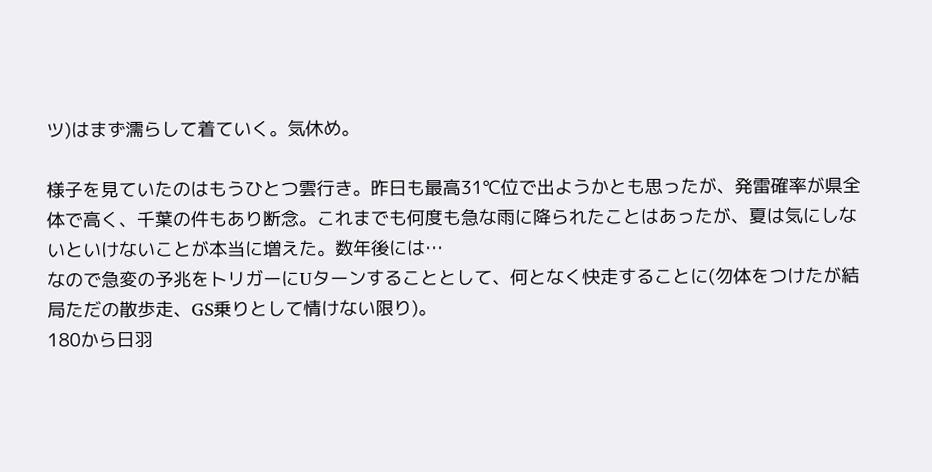ツ)はまず濡らして着ていく。気休め。

様子を見ていたのはもうひとつ雲行き。昨日も最高31℃位で出ようかとも思ったが、発雷確率が県全体で高く、千葉の件もあり断念。これまでも何度も急な雨に降られたことはあったが、夏は気にしないといけないことが本当に増えた。数年後には…
なので急変の予兆をトリガーにUターンすることとして、何となく快走することに(勿体をつけたが結局ただの散歩走、GS乗りとして情けない限り)。
180から日羽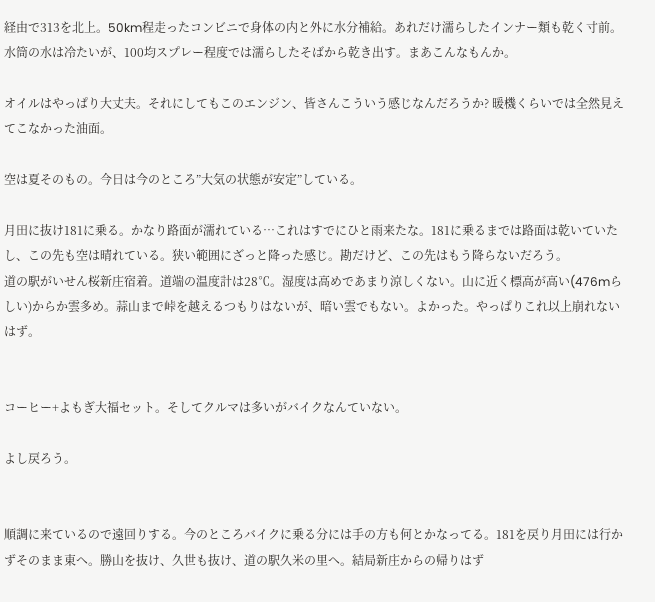経由で313を北上。50km程走ったコンビニで身体の内と外に水分補給。あれだけ濡らしたインナー類も乾く寸前。水筒の水は冷たいが、100均スプレー程度では濡らしたそばから乾き出す。まあこんなもんか。

オイルはやっぱり大丈夫。それにしてもこのエンジン、皆さんこういう感じなんだろうか? 暖機くらいでは全然見えてこなかった油面。

空は夏そのもの。今日は今のところ”大気の状態が安定”している。

月田に抜け181に乗る。かなり路面が濡れている…これはすでにひと雨来たな。181に乗るまでは路面は乾いていたし、この先も空は晴れている。狭い範囲にざっと降った感じ。勘だけど、この先はもう降らないだろう。
道の駅がいせん桜新庄宿着。道端の温度計は28℃。湿度は高めであまり涼しくない。山に近く標高が高い(476mらしい)からか雲多め。蒜山まで峠を越えるつもりはないが、暗い雲でもない。よかった。やっぱりこれ以上崩れないはず。


コーヒー+よもぎ大福セット。そしてクルマは多いがバイクなんていない。

よし戻ろう。


順調に来ているので遠回りする。今のところバイクに乗る分には手の方も何とかなってる。181を戻り月田には行かずそのまま東へ。勝山を抜け、久世も抜け、道の駅久米の里へ。結局新庄からの帰りはず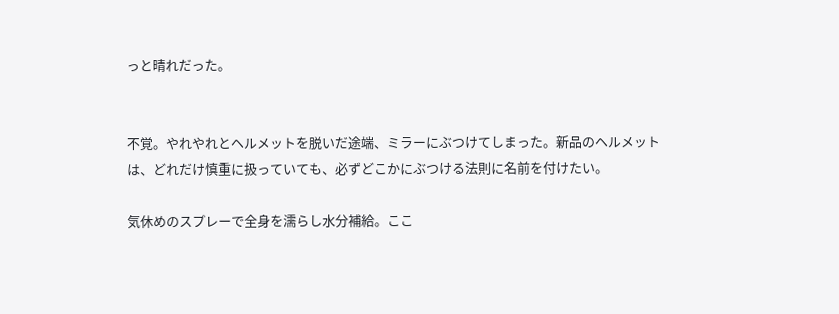っと晴れだった。


不覚。やれやれとヘルメットを脱いだ途端、ミラーにぶつけてしまった。新品のヘルメットは、どれだけ慎重に扱っていても、必ずどこかにぶつける法則に名前を付けたい。

気休めのスプレーで全身を濡らし水分補給。ここ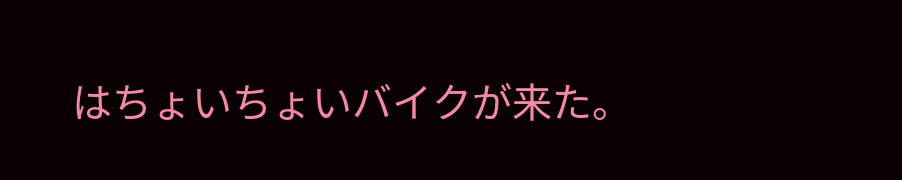はちょいちょいバイクが来た。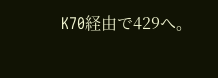K70経由で429へ。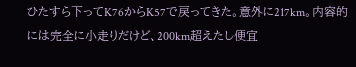ひたすら下ってK76からK57で戻ってきた。意外に217km。内容的には完全に小走りだけど、200km超えたし便宜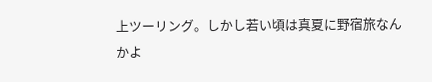上ツーリング。しかし若い頃は真夏に野宿旅なんかよ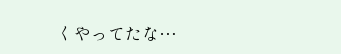くやってたな…